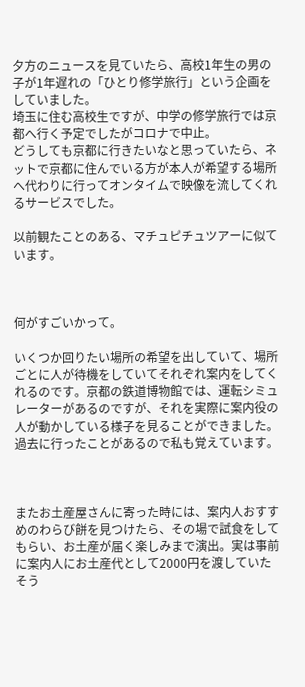夕方のニュースを見ていたら、高校1年生の男の子が1年遅れの「ひとり修学旅行」という企画をしていました。
埼玉に住む高校生ですが、中学の修学旅行では京都へ行く予定でしたがコロナで中止。
どうしても京都に行きたいなと思っていたら、ネットで京都に住んでいる方が本人が希望する場所へ代わりに行ってオンタイムで映像を流してくれるサービスでした。

以前観たことのある、マチュピチュツアーに似ています。



何がすごいかって。

いくつか回りたい場所の希望を出していて、場所ごとに人が待機をしていてそれぞれ案内をしてくれるのです。京都の鉄道博物館では、運転シミュレーターがあるのですが、それを実際に案内役の人が動かしている様子を見ることができました。過去に行ったことがあるので私も覚えています。



またお土産屋さんに寄った時には、案内人おすすめのわらび餅を見つけたら、その場で試食をしてもらい、お土産が届く楽しみまで演出。実は事前に案内人にお土産代として2000円を渡していたそう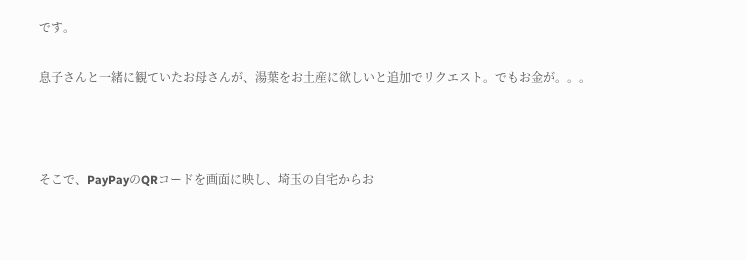です。

息子さんと一緒に観ていたお母さんが、湯葉をお土産に欲しいと追加でリクエスト。でもお金が。。。



そこで、PayPayのQRコードを画面に映し、埼玉の自宅からお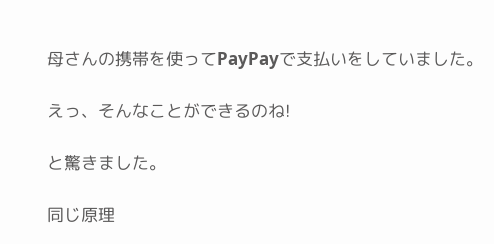母さんの携帯を使ってPayPayで支払いをしていました。

えっ、そんなことができるのね!

と驚きました。

同じ原理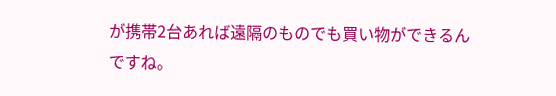が携帯2台あれば遠隔のものでも買い物ができるんですね。